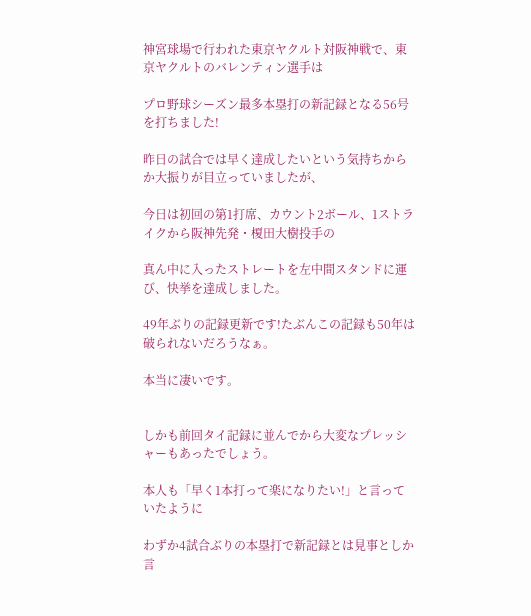神宮球場で行われた東京ヤクルト対阪神戦で、東京ヤクルトのバレンティン選手は

プロ野球シーズン最多本塁打の新記録となる56号を打ちました!

昨日の試合では早く達成したいという気持ちからか大振りが目立っていましたが、

今日は初回の第1打席、カウント2ボール、1ストライクから阪神先発・榎田大樹投手の

真ん中に入ったストレートを左中間スタンドに運び、快挙を達成しました。

49年ぶりの記録更新です!たぶんこの記録も50年は破られないだろうなぁ。

本当に凄いです。


しかも前回タイ記録に並んでから大変なプレッシャーもあったでしょう。

本人も「早く1本打って楽になりたい!」と言っていたように

わずか4試合ぶりの本塁打で新記録とは見事としか言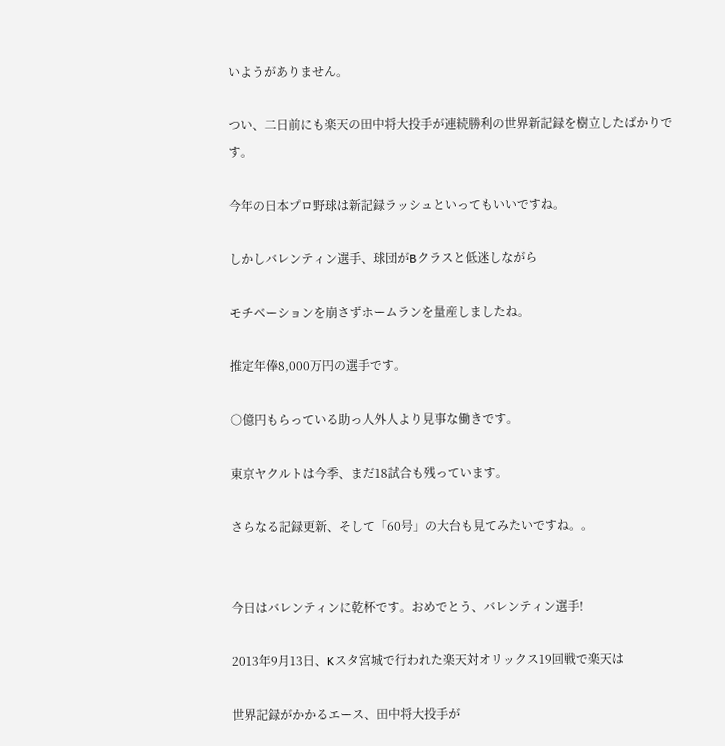いようがありません。

つい、二日前にも楽天の田中将大投手が連続勝利の世界新記録を樹立したばかりです。

今年の日本プロ野球は新記録ラッシュといってもいいですね。

しかしバレンティン選手、球団がBクラスと低迷しながら

モチベーションを崩さずホームランを量産しましたね。

推定年俸8,000万円の選手です。

○億円もらっている助っ人外人より見事な働きです。

東京ヤクルトは今季、まだ18試合も残っています。

さらなる記録更新、そして「60号」の大台も見てみたいですね。。


今日はバレンティンに乾杯です。おめでとう、バレンティン選手!

2013年9月13日、Kスタ宮城で行われた楽天対オリックス19回戦で楽天は

世界記録がかかるエース、田中将大投手が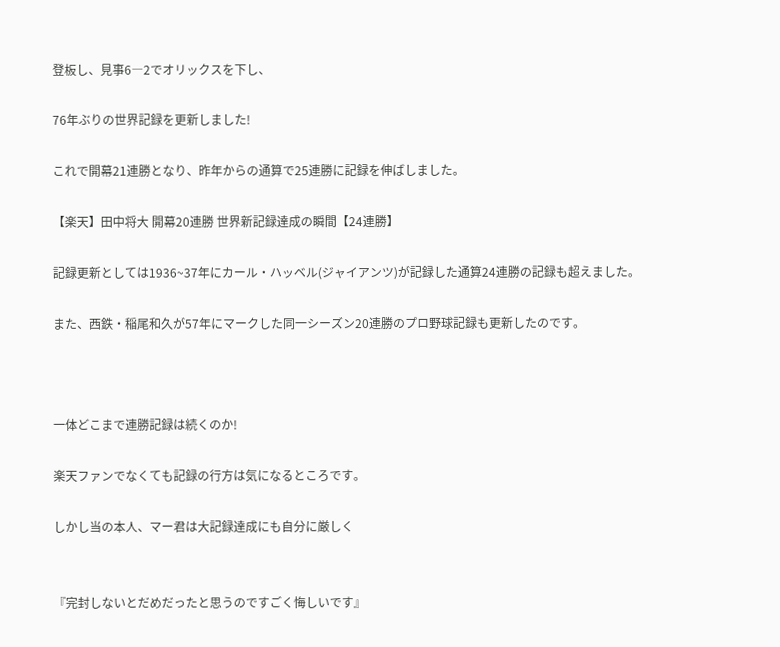登板し、見事6―2でオリックスを下し、

76年ぶりの世界記録を更新しました!

これで開幕21連勝となり、昨年からの通算で25連勝に記録を伸ばしました。

【楽天】田中将大 開幕20連勝 世界新記録達成の瞬間【24連勝】

記録更新としては1936~37年にカール・ハッベル(ジャイアンツ)が記録した通算24連勝の記録も超えました。

また、西鉄・稲尾和久が57年にマークした同一シーズン20連勝のプロ野球記録も更新したのです。



一体どこまで連勝記録は続くのか!

楽天ファンでなくても記録の行方は気になるところです。

しかし当の本人、マー君は大記録達成にも自分に厳しく


『完封しないとだめだったと思うのですごく悔しいです』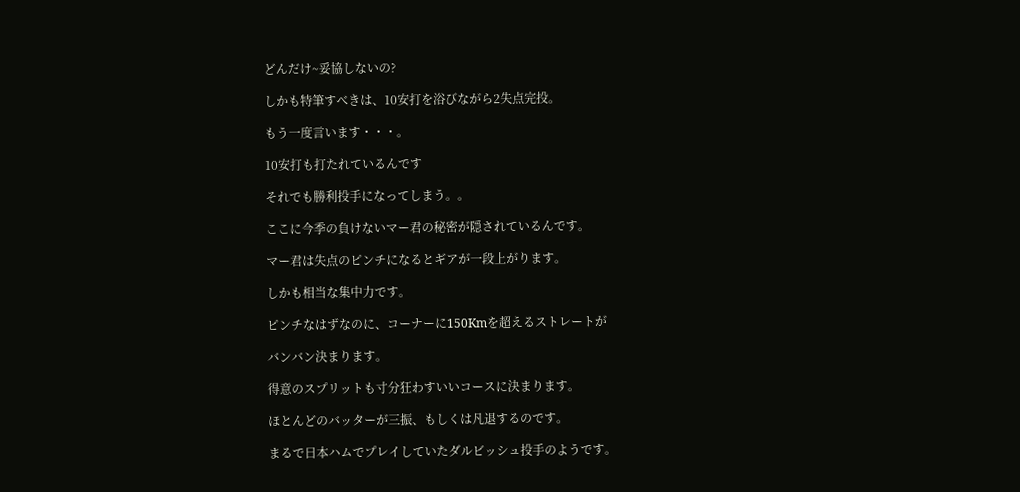どんだけ~妥協しないの?

しかも特筆すべきは、10安打を浴びながら2失点完投。

もう一度言います・・・。

10安打も打たれているんです

それでも勝利投手になってしまう。。

ここに今季の負けないマー君の秘密が隠されているんです。

マー君は失点のピンチになるとギアが一段上がります。

しかも相当な集中力です。

ピンチなはずなのに、コーナーに150Kmを超えるストレートが

バンバン決まります。

得意のスプリットも寸分狂わすいいコースに決まります。

ほとんどのバッターが三振、もしくは凡退するのです。

まるで日本ハムでプレイしていたダルビッシュ投手のようです。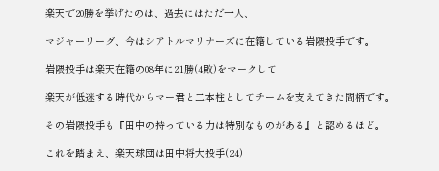楽天で20勝を挙げたのは、過去にはただ一人、

マジャーリーグ、今はシアトルマリナーズに在籍している岩隈投手です。

岩隈投手は楽天在籍の08年に21勝(4敗)をマークして

楽天が低迷する時代からマー君と二本柱としてチームを支えてきた間柄です。

その岩隈投手も『田中の持っている力は特別なものがある』と認めるほど。

これを踏まえ、楽天球団は田中将大投手(24)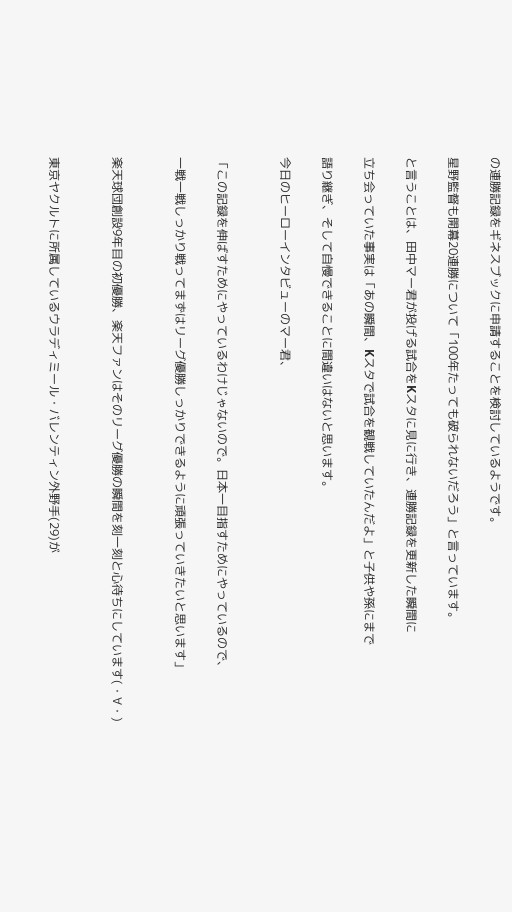の連勝記録をギネスブックに申請することを検討しているようです。

星野監督も開幕20連勝について「100年たっても破られないだろう」と言っています。

と言うことは、田中マー君が投げる試合をKスタに見に行き、連勝記録を更新した瞬間に

立ち会っていた事実は「あの瞬間、Kスタで試合を観戦していたんだよ」と子供や孫にまで

語り継ぎ、そして自慢できることに間違いはないと思います。

今日のヒーローインタビューのマー君、


「この記録を伸ばすためにやっているわけじゃないので。日本一目指すためにやっているので、

一戦一戦しっかり戦ってまずはリーグ優勝しっかりできるように頑張っていきたいと思います」


楽天球団創設9年目の初優勝、楽天ファンはそのリーグ優勝の瞬間を刻一刻と心待ちにしています(・∀・)


東京ヤクルトに所属しているウラディミール・バレンティン外野手(29)が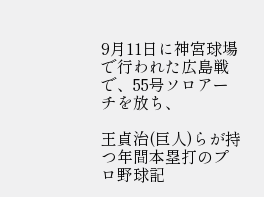9月11日に神宮球場で行われた広島戦で、55号ソロアーチを放ち、

王貞治(巨人)らが持つ年間本塁打のプロ野球記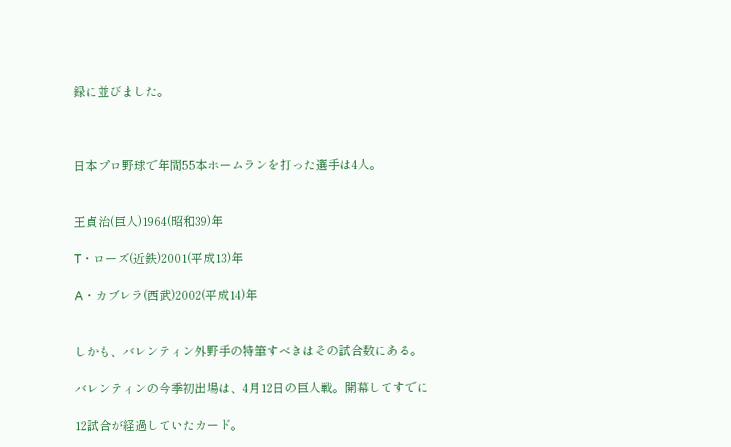録に並びました。



日本プロ野球で年間55本ホームランを打った選手は4人。


王貞治(巨人)1964(昭和39)年

T・ローズ(近鉄)2001(平成13)年

A・カブレラ(西武)2002(平成14)年


しかも、バレンティン外野手の特筆すべきはその試合数にある。

バレンティンの今季初出場は、4月12日の巨人戦。開幕してすでに

12試合が経過していたカード。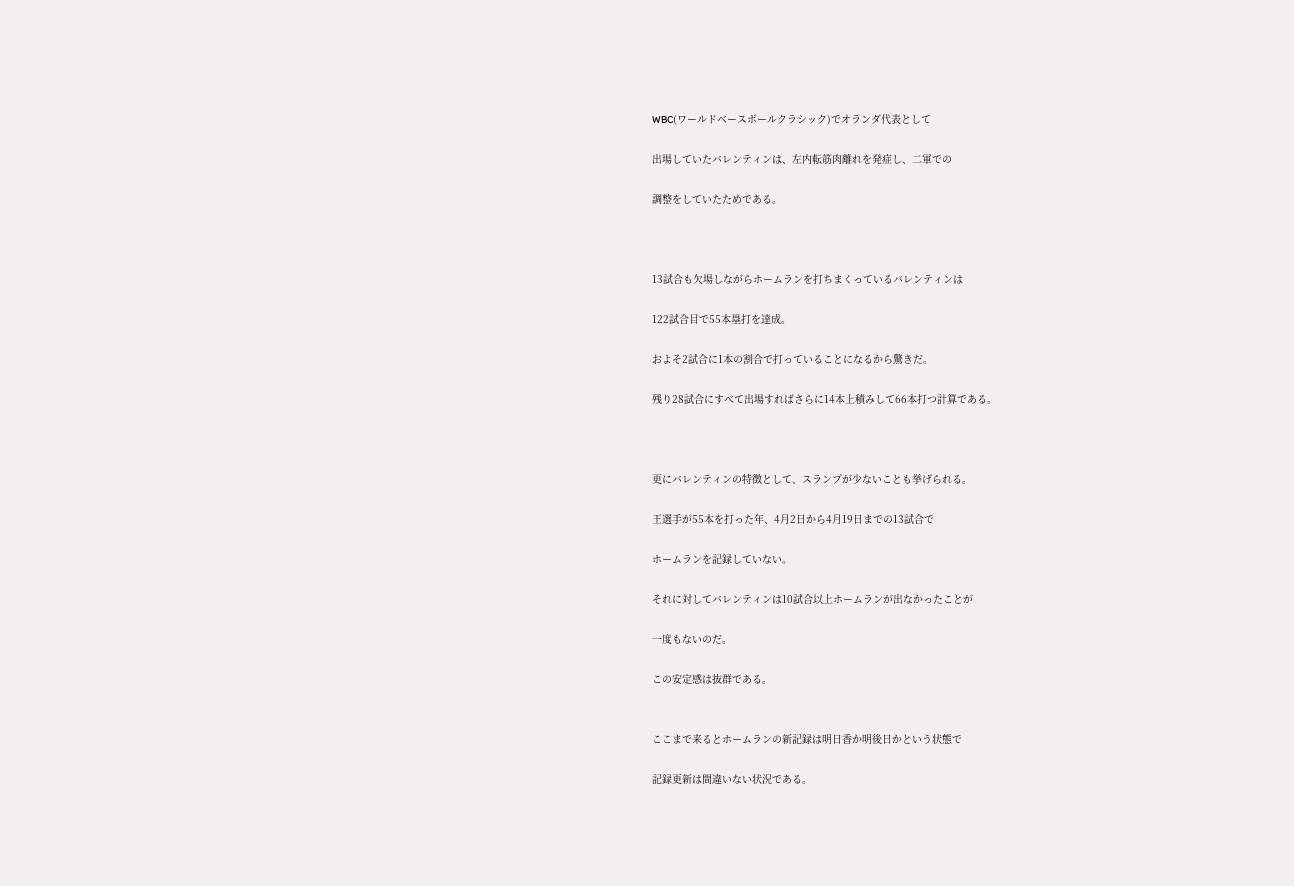WBC(ワールドベースボールクラシック)でオランダ代表として

出場していたバレンティンは、左内転筋肉離れを発症し、二軍での

調整をしていたためである。



13試合も欠場しながらホームランを打ちまくっているバレンティンは

122試合目で55本塁打を達成。

およそ2試合に1本の割合で打っていることになるから驚きだ。

残り28試合にすべて出場すればさらに14本上積みして66本打つ計算である。



更にバレンティンの特徴として、スランプが少ないことも挙げられる。

王選手が55本を打った年、4月2日から4月19日までの13試合で

ホームランを記録していない。

それに対してバレンティンは10試合以上ホームランが出なかったことが

一度もないのだ。

この安定感は抜群である。


ここまで来るとホームランの新記録は明日香か明後日かという状態で

記録更新は間違いない状況である。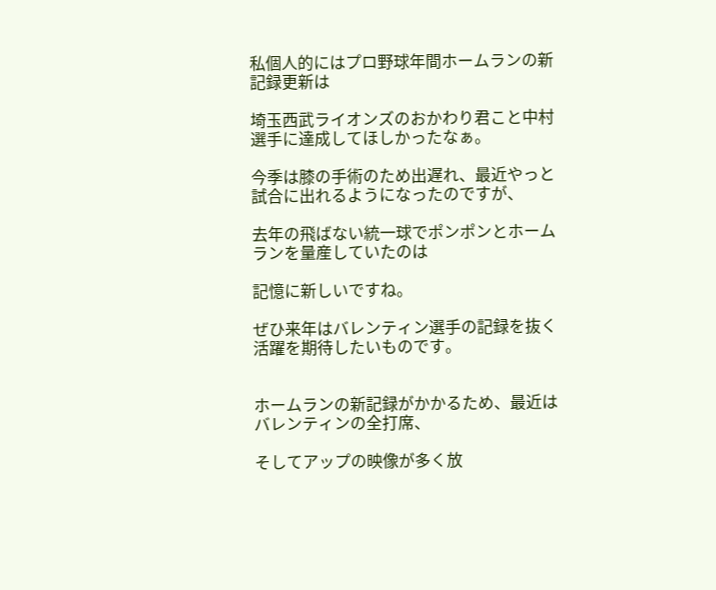私個人的にはプロ野球年間ホームランの新記録更新は

埼玉西武ライオンズのおかわり君こと中村選手に達成してほしかったなぁ。

今季は膝の手術のため出遅れ、最近やっと試合に出れるようになったのですが、

去年の飛ばない統一球でポンポンとホームランを量産していたのは

記憶に新しいですね。

ぜひ来年はバレンティン選手の記録を抜く活躍を期待したいものです。


ホームランの新記録がかかるため、最近はバレンティンの全打席、

そしてアップの映像が多く放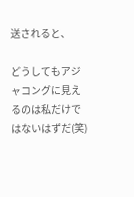送されると、

どうしてもアジャコングに見えるのは私だけではないはずだ(笑)